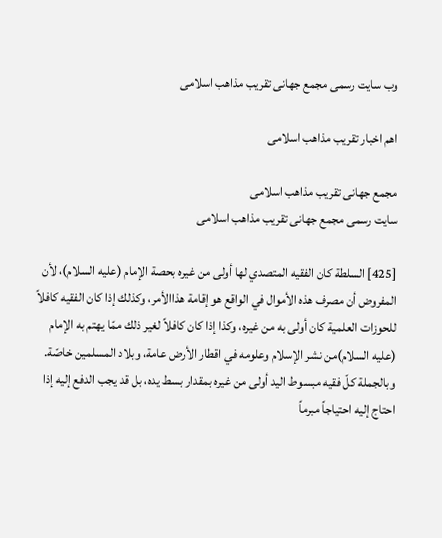وب سایت رسمی مجمع جهانى تقريب مذاهب اسلامى

اهم اخبار تقریب مذاهب اسلامی

مجمع جهانى تقريب مذاهب اسلامى
سایت رسمی مجمع جهانى تقريب مذاهب اسلامى

[425] السلطة كان الفقيه المتصدي لها أولى من غيره بحصة الإمام (عليه السلام)، لأن المفروض أن مصرف هذه الأموال في الواقع هو إقامة هذاالأمر، وكذلك إذا كان الفقيه كافلاً للحوزات العلمية كان أولى به من غيره، وكذا إذا كان كافلاً لغير ذلك ممّا يهتم به الإمام (عليه السلام)من نشر الإسلام وعلومه في اقطار الأرض عامة، وبلاد المسلمين خاصّة. وبالجملة كلّ فقيه مبسوط اليد أولى من غيره بمقدار بسط يده، بل قد يجب الدفع إليه إذا احتاج إليه احتياجاً مبرماً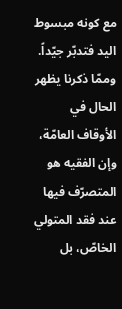مع كونه مبسوط اليد فتدبّر جيّداً. وممّا ذكرنا يظهر الحال في الأوقاف العامّة، وإن الفقيه هو المتصرّف فيها عند فقد المتولي الخاصّ، بل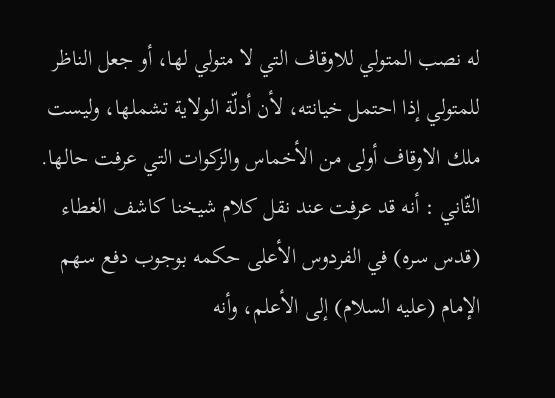له نصب المتولي للاوقاف التي لا متولي لها، أو جعل الناظر للمتولي إذا احتمل خيانته، لأن أدلّة الولاية تشملها، وليست ملك الاوقاف أولى من الأخماس والزكوات التي عرفت حالها. الثّاني : أنه قد عرفت عند نقل كلام شيخنا كاشف الغطاء (قدس سره) في الفردوس الأعلى حكمه بوجوب دفع سهم الإمام (عليه السلام) إلى الأعلم، وأنه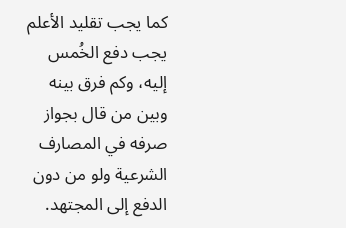كما يجب تقليد الأعلم يجب دفع الخُمس إليه، وكم فرق بينه وبين من قال بجواز صرفه في المصارف الشرعية ولو من دون الدفع إلى المجتهد.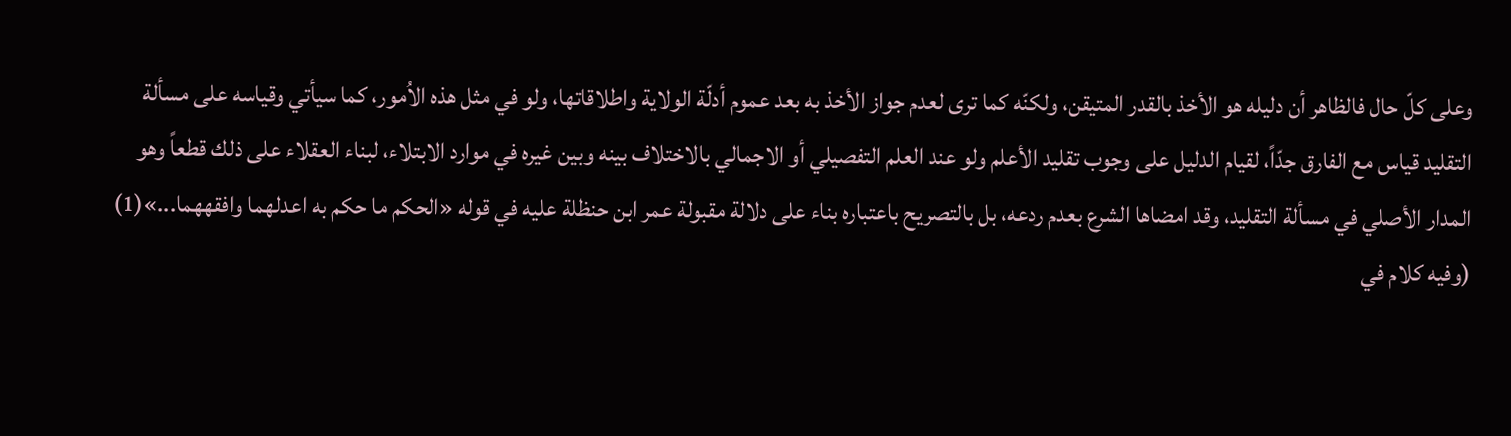وعلى كلّ حال فالظاهر أن دليله هو الأخذ بالقدر المتيقن، ولكنّه كما ترى لعدم جواز الأخذ به بعد عموم أدلّة الولاية واطلاقاتها، ولو في مثل هذه الاُمور، كما سيأتي وقياسه على مسألة التقليد قياس مع الفارق جدّاً، لقيام الدليل على وجوب تقليد الأعلم ولو عند العلم التفصيلي أو الاجمالي بالاختلاف بينه وبين غيره في موارد الابتلاء، لبناء العقلاء على ذلك قطعاً وهو المدار الأصلي في مسألة التقليد، وقد امضاها الشرع بعدم ردعه، بل بالتصريح باعتباره بناء على دلالة مقبولة عمر ابن حنظلة عليه في قوله «الحكم ما حكم به اعدلهما وافقههما...»(1) (وفيه كلام في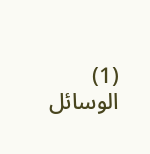(1) الوسائل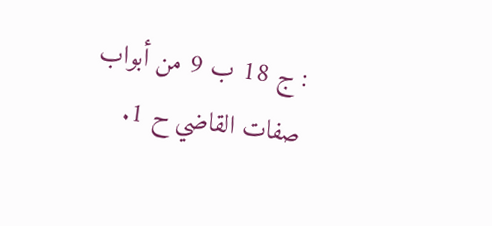: ج 18 ب 9 من أبواب صفات القاضي ح 1.